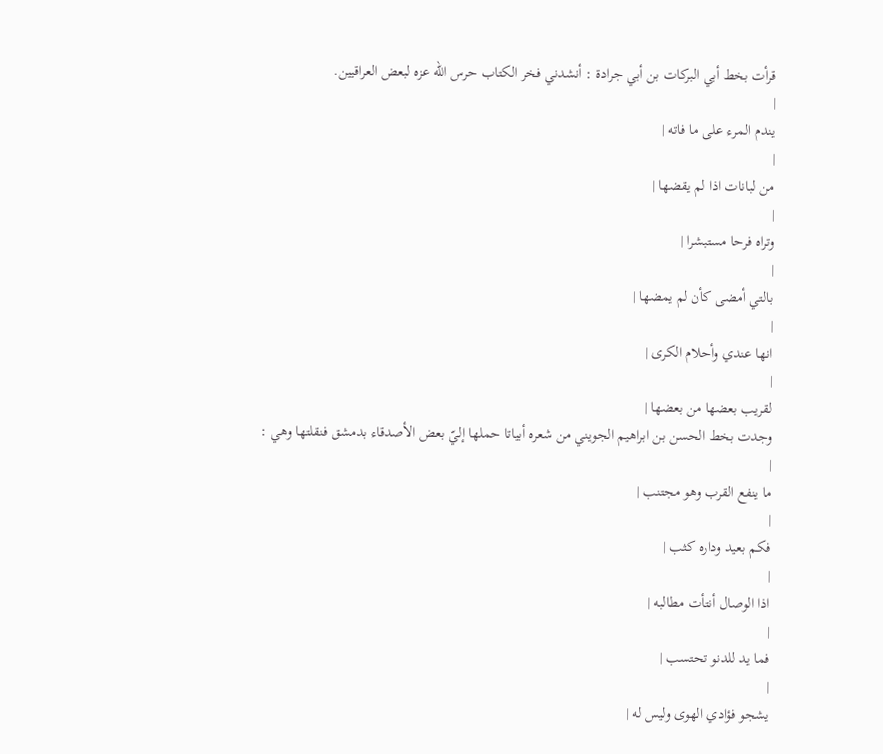قرأت بخط أبي البركات بن أبي جرادة : أنشدني فخر الكتاب حرس الله عزه لبعض العراقيين.
|
يندم المرء على ما فاته |
|
من لبانات اذا لم يقضها |
|
وتراه فرحا مستبشرا |
|
بالتي أمضى كأن لم يمضها |
|
انها عندي وأحلام الكرى |
|
لقريب بعضها من بعضها |
وجدت بخط الحسن بن ابراهيم الجويني من شعره أبياتا حملها إليّ بعض الأصدقاء بدمشق فنقلتها وهي :
|
ما ينفع القرب وهو مجتنب |
|
فكم بعيد وداره كثب |
|
اذا الوصال أنتأت مطالبه |
|
فما يد للدنو تحتسب |
|
يشجو فؤادي الهوى وليس له |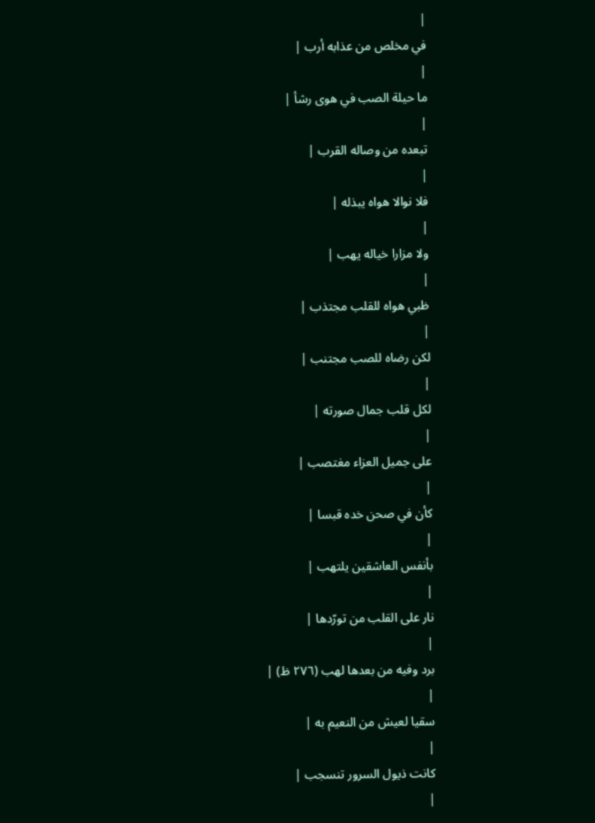|
في مخلص من عذابه أرب |
|
ما حيلة الصب في هوى رشأ |
|
تبعده من وصاله القرب |
|
فلا نوالا هواه يبذله |
|
ولا مزارا خياله يهب |
|
ظبي هواه للقلب مجتذب |
|
لكن رضاه للصب مجتنب |
|
لكل قلب جمال صورته |
|
على جميل العزاء مغتصب |
|
كأن في صحن خده قبسا |
|
بأنفس العاشقين يلتهب |
|
نار على القلب من تورّدها |
|
برد وفيه من بعدها لهب (٢٧٦ ظ) |
|
سقيا لعيش من النعيم به |
|
كانت ذيول السرور تنسجب |
|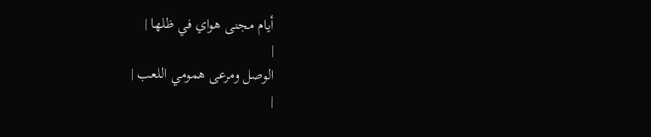أيام مجنى هواي في ظلها |
|
الوصل ومرعى همومي اللعب |
|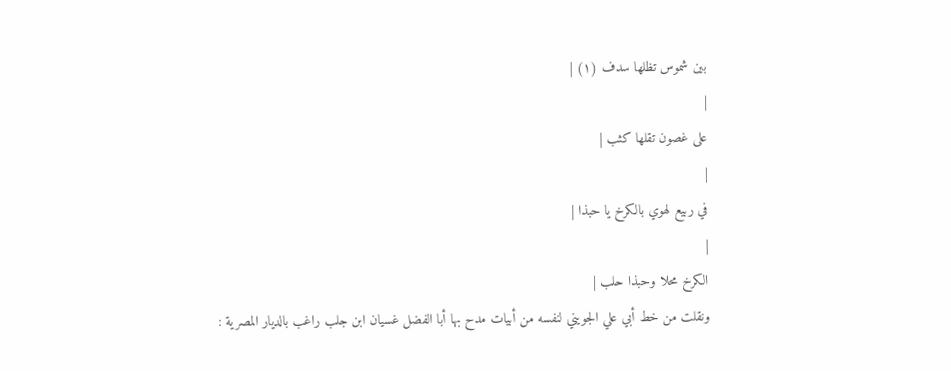بين شموس تظلها سدف (١) |
|
على غصون تقلها كثب |
|
في ربيع لهوي بالكرخ يا حبذا |
|
الكرخ محلا وحبذا حلب |
ونقلت من خط أبي علي الجويني لنفسه من أبيات مدح بها أبا الفضل غسيان ابن جلب راغب بالديار المصرية :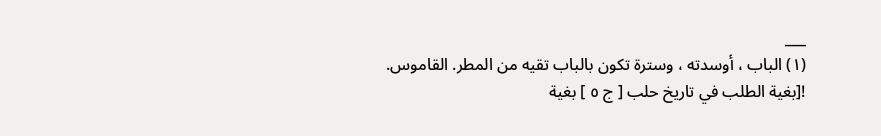___
(١) الباب ، أوسدته ، وسترة تكون بالباب تقيه من المطر. القاموس.
![بغية الطلب في تاريخ حلب [ ج ٥ ] بغية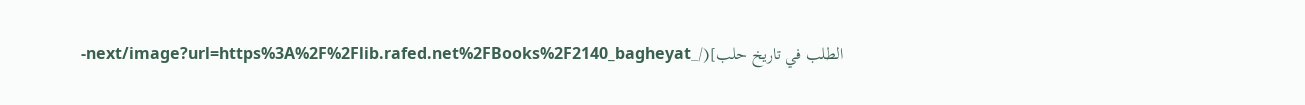الطلب في تاريخ حلب](/_next/image?url=https%3A%2F%2Flib.rafed.net%2FBooks%2F2140_bagheyat-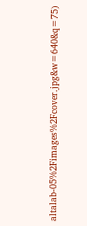altalab-05%2Fimages%2Fcover.jpg&w=640&q=75)